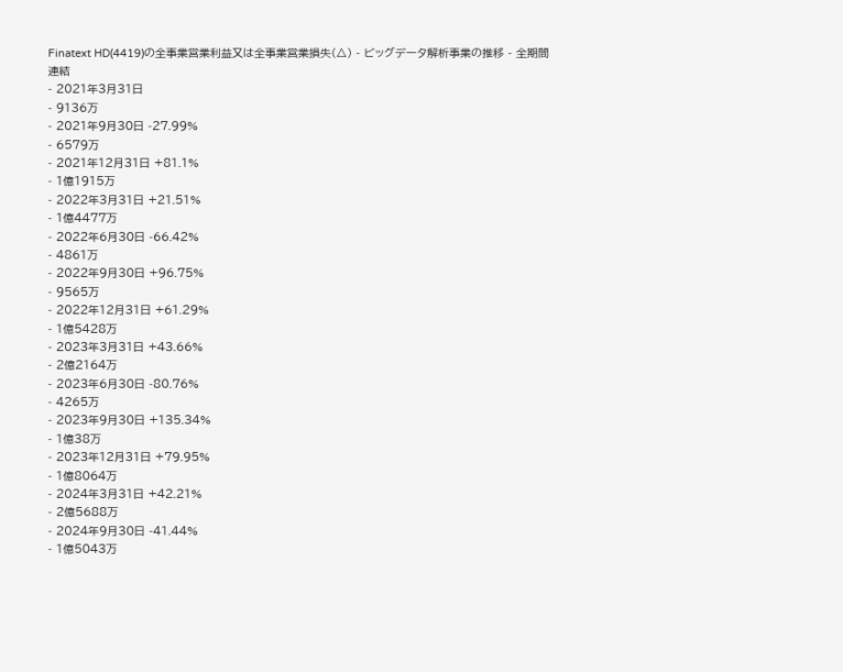Finatext HD(4419)の全事業営業利益又は全事業営業損失(△) - ビッグデータ解析事業の推移 - 全期間
連結
- 2021年3月31日
- 9136万
- 2021年9月30日 -27.99%
- 6579万
- 2021年12月31日 +81.1%
- 1億1915万
- 2022年3月31日 +21.51%
- 1億4477万
- 2022年6月30日 -66.42%
- 4861万
- 2022年9月30日 +96.75%
- 9565万
- 2022年12月31日 +61.29%
- 1億5428万
- 2023年3月31日 +43.66%
- 2億2164万
- 2023年6月30日 -80.76%
- 4265万
- 2023年9月30日 +135.34%
- 1億38万
- 2023年12月31日 +79.95%
- 1億8064万
- 2024年3月31日 +42.21%
- 2億5688万
- 2024年9月30日 -41.44%
- 1億5043万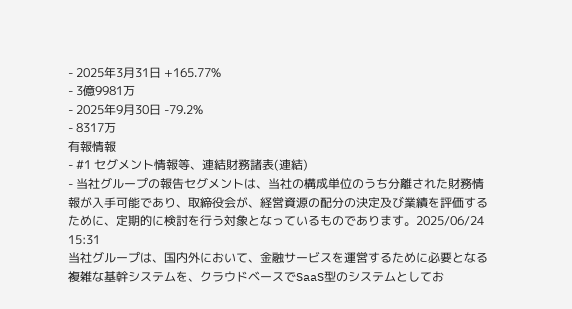- 2025年3月31日 +165.77%
- 3億9981万
- 2025年9月30日 -79.2%
- 8317万
有報情報
- #1 セグメント情報等、連結財務諸表(連結)
- 当社グループの報告セグメントは、当社の構成単位のうち分離された財務情報が入手可能であり、取締役会が、経営資源の配分の決定及び業績を評価するために、定期的に検討を行う対象となっているものであります。2025/06/24 15:31
当社グループは、国内外において、金融サービスを運営するために必要となる複雑な基幹システムを、クラウドベースでSaaS型のシステムとしてお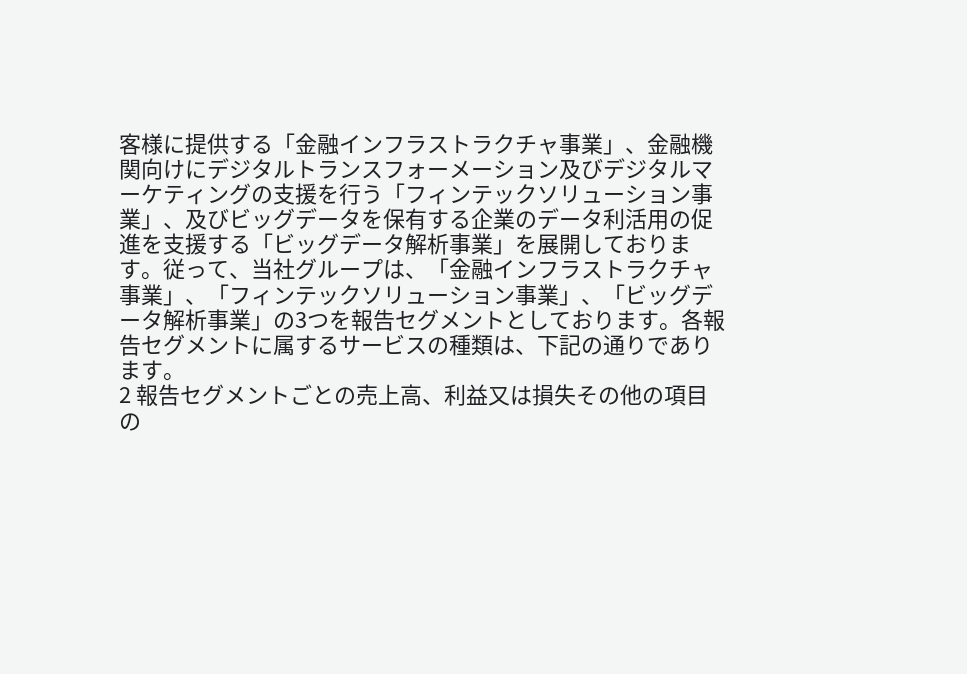客様に提供する「金融インフラストラクチャ事業」、金融機関向けにデジタルトランスフォーメーション及びデジタルマーケティングの支援を行う「フィンテックソリューション事業」、及びビッグデータを保有する企業のデータ利活用の促進を支援する「ビッグデータ解析事業」を展開しております。従って、当社グループは、「金融インフラストラクチャ事業」、「フィンテックソリューション事業」、「ビッグデータ解析事業」の3つを報告セグメントとしております。各報告セグメントに属するサービスの種類は、下記の通りであります。
2 報告セグメントごとの売上高、利益又は損失その他の項目の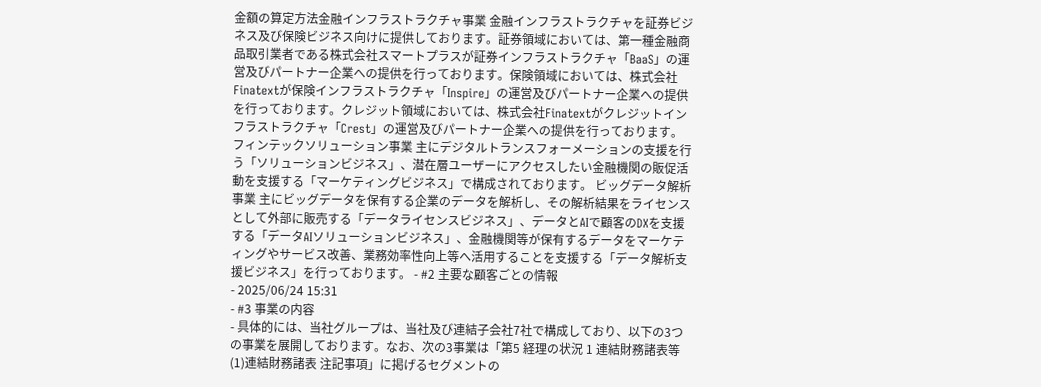金額の算定方法金融インフラストラクチャ事業 金融インフラストラクチャを証券ビジネス及び保険ビジネス向けに提供しております。証券領域においては、第一種金融商品取引業者である株式会社スマートプラスが証券インフラストラクチャ「BaaS」の運営及びパートナー企業への提供を行っております。保険領域においては、株式会社Finatextが保険インフラストラクチャ「Inspire」の運営及びパートナー企業への提供を行っております。クレジット領域においては、株式会社Finatextがクレジットインフラストラクチャ「Crest」の運営及びパートナー企業への提供を行っております。 フィンテックソリューション事業 主にデジタルトランスフォーメーションの支援を行う「ソリューションビジネス」、潜在層ユーザーにアクセスしたい金融機関の販促活動を支援する「マーケティングビジネス」で構成されております。 ビッグデータ解析事業 主にビッグデータを保有する企業のデータを解析し、その解析結果をライセンスとして外部に販売する「データライセンスビジネス」、データとAIで顧客のDXを支援する「データAIソリューションビジネス」、金融機関等が保有するデータをマーケティングやサービス改善、業務効率性向上等へ活用することを支援する「データ解析支援ビジネス」を行っております。 - #2 主要な顧客ごとの情報
- 2025/06/24 15:31
- #3 事業の内容
- 具体的には、当社グループは、当社及び連結子会社7社で構成しており、以下の3つの事業を展開しております。なお、次の3事業は「第5 経理の状況 1 連結財務諸表等(1)連結財務諸表 注記事項」に掲げるセグメントの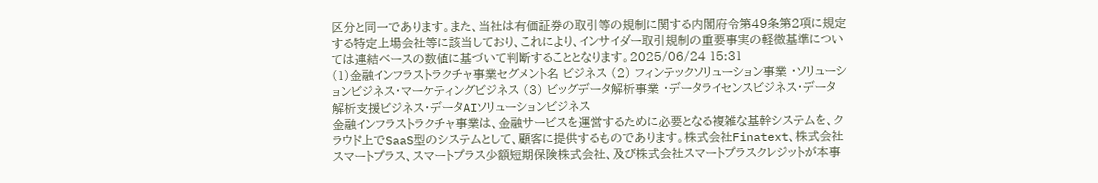区分と同一であります。また、当社は有価証券の取引等の規制に関する内閣府令第49条第2項に規定する特定上場会社等に該当しており、これにより、インサイダー取引規制の重要事実の軽微基準については連結ベースの数値に基づいて判断することとなります。2025/06/24 15:31
(1)金融インフラストラクチャ事業セグメント名 ビジネス (2) フィンテックソリューション事業 ・ソリューションビジネス・マーケティングビジネス (3) ビッグデータ解析事業 ・データライセンスビジネス・データ解析支援ビジネス・データAIソリューションビジネス
金融インフラストラクチャ事業は、金融サービスを運営するために必要となる複雑な基幹システムを、クラウド上でSaaS型のシステムとして、顧客に提供するものであります。株式会社Finatext、株式会社スマートプラス、スマートプラス少額短期保険株式会社、及び株式会社スマートプラスクレジットが本事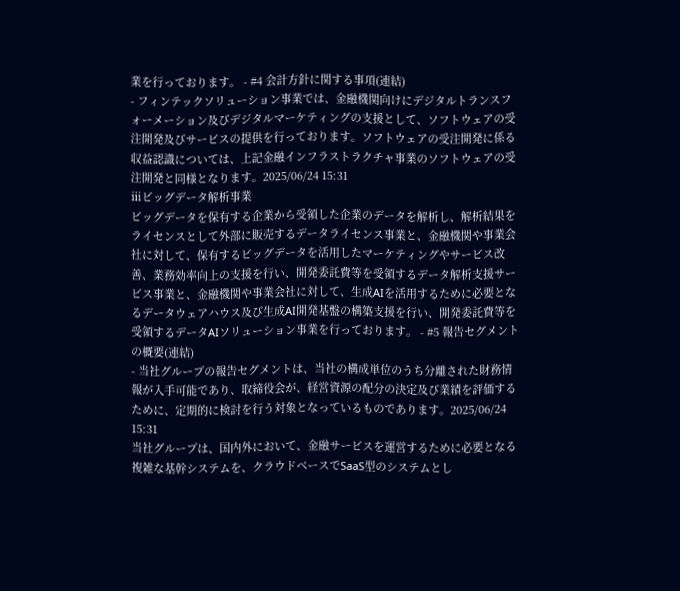業を行っております。 - #4 会計方針に関する事項(連結)
- フィンテックソリューション事業では、金融機関向けにデジタルトランスフォーメーション及びデジタルマーケティングの支援として、ソフトウェアの受注開発及びサービスの提供を行っております。ソフトウェアの受注開発に係る収益認識については、上記金融インフラストラクチャ事業のソフトウェアの受注開発と同様となります。2025/06/24 15:31
ⅲビッグデータ解析事業
ビッグデータを保有する企業から受領した企業のデータを解析し、解析結果をライセンスとして外部に販売するデータライセンス事業と、金融機関や事業会社に対して、保有するビッグデータを活用したマーケティングやサービス改善、業務効率向上の支援を行い、開発委託費等を受領するデータ解析支援サービス事業と、金融機関や事業会社に対して、生成AIを活用するために必要となるデータウェアハウス及び生成AI開発基盤の構築支援を行い、開発委託費等を受領するデータAIソリューション事業を行っております。 - #5 報告セグメントの概要(連結)
- 当社グループの報告セグメントは、当社の構成単位のうち分離された財務情報が入手可能であり、取締役会が、経営資源の配分の決定及び業績を評価するために、定期的に検討を行う対象となっているものであります。2025/06/24 15:31
当社グループは、国内外において、金融サービスを運営するために必要となる複雑な基幹システムを、クラウドベースでSaaS型のシステムとし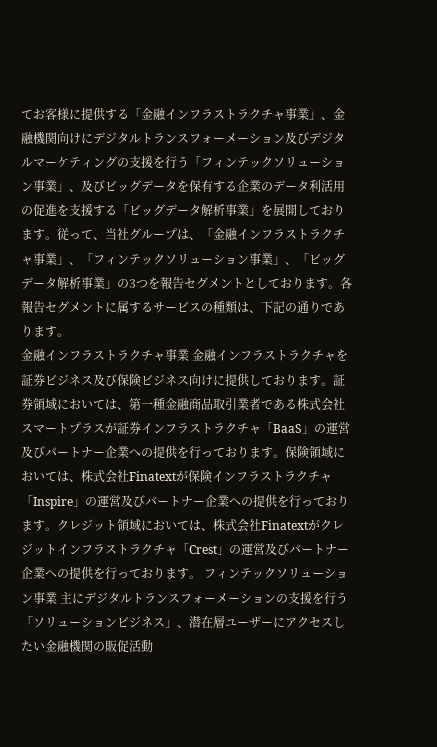てお客様に提供する「金融インフラストラクチャ事業」、金融機関向けにデジタルトランスフォーメーション及びデジタルマーケティングの支援を行う「フィンテックソリューション事業」、及びビッグデータを保有する企業のデータ利活用の促進を支援する「ビッグデータ解析事業」を展開しております。従って、当社グループは、「金融インフラストラクチャ事業」、「フィンテックソリューション事業」、「ビッグデータ解析事業」の3つを報告セグメントとしております。各報告セグメントに属するサービスの種類は、下記の通りであります。
金融インフラストラクチャ事業 金融インフラストラクチャを証券ビジネス及び保険ビジネス向けに提供しております。証券領域においては、第一種金融商品取引業者である株式会社スマートプラスが証券インフラストラクチャ「BaaS」の運営及びパートナー企業への提供を行っております。保険領域においては、株式会社Finatextが保険インフラストラクチャ「Inspire」の運営及びパートナー企業への提供を行っております。クレジット領域においては、株式会社Finatextがクレジットインフラストラクチャ「Crest」の運営及びパートナー企業への提供を行っております。 フィンテックソリューション事業 主にデジタルトランスフォーメーションの支援を行う「ソリューションビジネス」、潜在層ユーザーにアクセスしたい金融機関の販促活動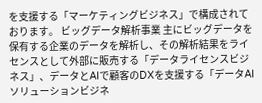を支援する「マーケティングビジネス」で構成されております。 ビッグデータ解析事業 主にビッグデータを保有する企業のデータを解析し、その解析結果をライセンスとして外部に販売する「データライセンスビジネス」、データとAIで顧客のDXを支援する「データAIソリューションビジネ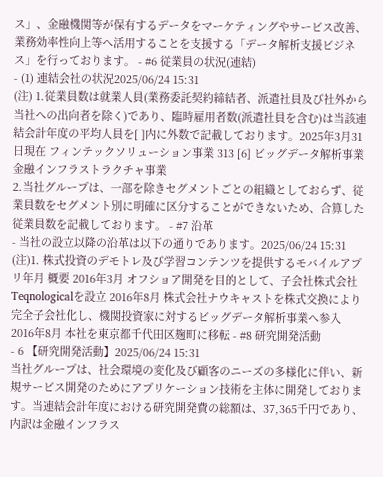ス」、金融機関等が保有するデータをマーケティングやサービス改善、業務効率性向上等へ活用することを支援する「データ解析支援ビジネス」を行っております。 - #6 従業員の状況(連結)
- (1) 連結会社の状況2025/06/24 15:31
(注) 1.従業員数は就業人員(業務委託契約締結者、派遣社員及び社外から当社への出向者を除く)であり、臨時雇用者数(派遣社員を含む)は当該連結会計年度の平均人員を[ ]内に外数で記載しております。2025年3月31日現在 フィンテックソリューション事業 313 [6] ビッグデータ解析事業 金融インフラストラクチャ事業
2.当社グループは、一部を除きセグメントごとの組織としておらず、従業員数をセグメント別に明確に区分することができないため、合算した従業員数を記載しております。 - #7 沿革
- 当社の設立以降の沿革は以下の通りであります。2025/06/24 15:31
(注)1. 株式投資のデモトレ及び学習コンテンツを提供するモバイルアプリ年月 概要 2016年3月 オフショア開発を目的として、子会社株式会社Teqnologicalを設立 2016年8月 株式会社ナウキャストを株式交換により完全子会社化し、機関投資家に対するビッグデータ解析事業へ参入 2016年8月 本社を東京都千代田区麹町に移転 - #8 研究開発活動
- 6 【研究開発活動】2025/06/24 15:31
当社グループは、社会環境の変化及び顧客のニーズの多様化に伴い、新規サービス開発のためにアプリケーション技術を主体に開発しております。当連結会計年度における研究開発費の総額は、37,365千円であり、内訳は金融インフラス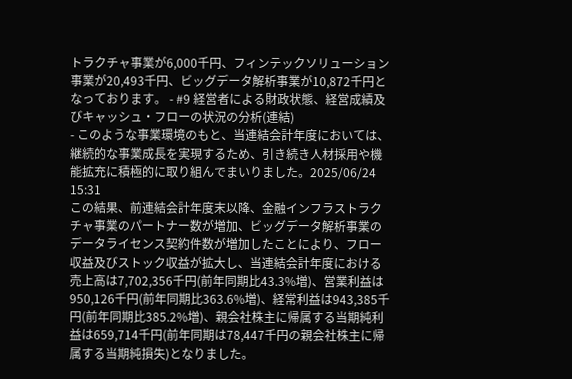トラクチャ事業が6,000千円、フィンテックソリューション事業が20,493千円、ビッグデータ解析事業が10,872千円となっております。 - #9 経営者による財政状態、経営成績及びキャッシュ・フローの状況の分析(連結)
- このような事業環境のもと、当連結会計年度においては、継続的な事業成長を実現するため、引き続き人材採用や機能拡充に積極的に取り組んでまいりました。2025/06/24 15:31
この結果、前連結会計年度末以降、金融インフラストラクチャ事業のパートナー数が増加、ビッグデータ解析事業のデータライセンス契約件数が増加したことにより、フロー収益及びストック収益が拡大し、当連結会計年度における売上高は7,702,356千円(前年同期比43.3%増)、営業利益は950,126千円(前年同期比363.6%増)、経常利益は943,385千円(前年同期比385.2%増)、親会社株主に帰属する当期純利益は659,714千円(前年同期は78,447千円の親会社株主に帰属する当期純損失)となりました。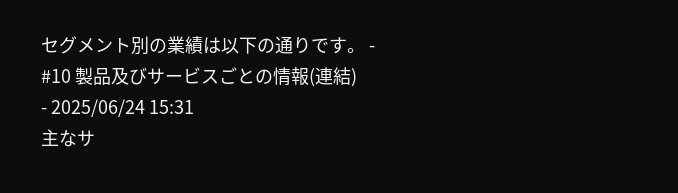セグメント別の業績は以下の通りです。 - #10 製品及びサービスごとの情報(連結)
- 2025/06/24 15:31
主なサ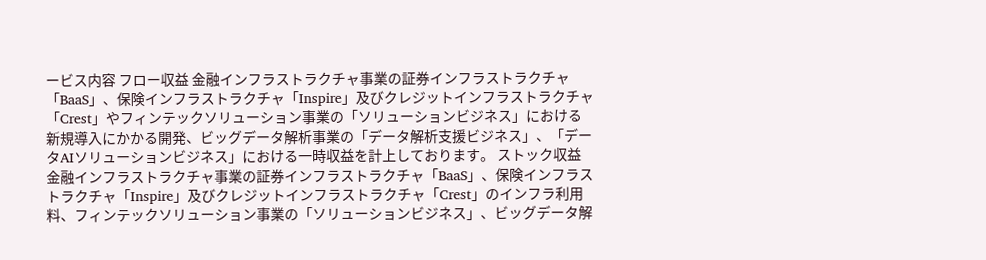ービス内容 フロー収益 金融インフラストラクチャ事業の証券インフラストラクチャ「BaaS」、保険インフラストラクチャ「Inspire」及びクレジットインフラストラクチャ「Crest」やフィンテックソリューション事業の「ソリューションビジネス」における新規導入にかかる開発、ビッグデータ解析事業の「データ解析支援ビジネス」、「データAIソリューションビジネス」における一時収益を計上しております。 ストック収益 金融インフラストラクチャ事業の証券インフラストラクチャ「BaaS」、保険インフラストラクチャ「Inspire」及びクレジットインフラストラクチャ「Crest」のインフラ利用料、フィンテックソリューション事業の「ソリューションビジネス」、ビッグデータ解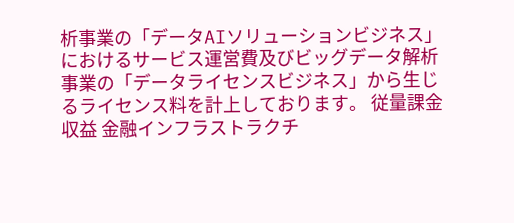析事業の「データAIソリューションビジネス」におけるサービス運営費及びビッグデータ解析事業の「データライセンスビジネス」から生じるライセンス料を計上しております。 従量課金収益 金融インフラストラクチ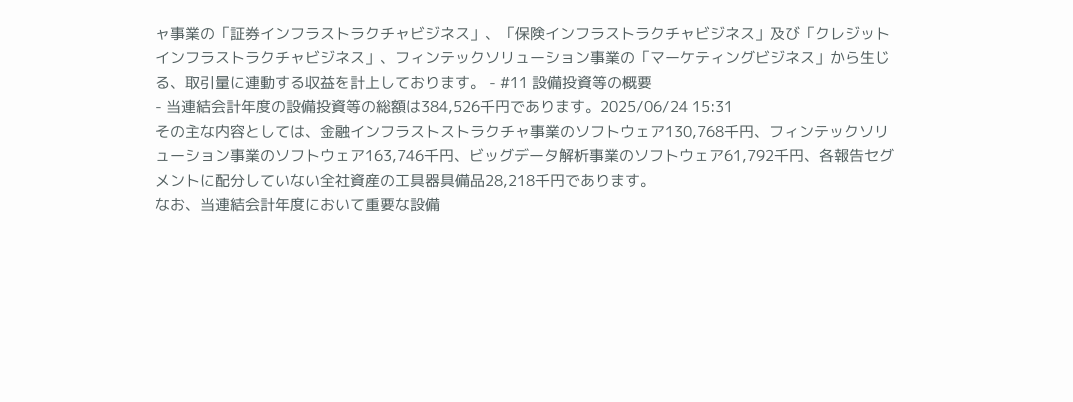ャ事業の「証券インフラストラクチャビジネス」、「保険インフラストラクチャビジネス」及び「クレジットインフラストラクチャビジネス」、フィンテックソリューション事業の「マーケティングビジネス」から生じる、取引量に連動する収益を計上しております。 - #11 設備投資等の概要
- 当連結会計年度の設備投資等の総額は384,526千円であります。2025/06/24 15:31
その主な内容としては、金融インフラストストラクチャ事業のソフトウェア130,768千円、フィンテックソリューション事業のソフトウェア163,746千円、ビッグデータ解析事業のソフトウェア61,792千円、各報告セグメントに配分していない全社資産の工具器具備品28,218千円であります。
なお、当連結会計年度において重要な設備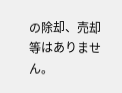の除却、売却等はありません。